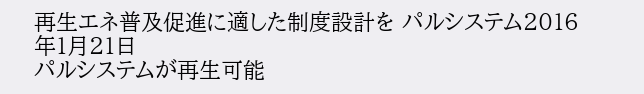再生エネ普及促進に適した制度設計を パルシステム2016年1月21日
パルシステムが再生可能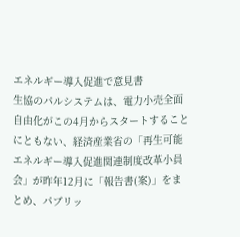エネルギー導入促進で意見書
生協のパルシステムは、電力小売全面自由化がこの4月からスタートすることにともない、経済産業省の「再生可能エネルギー導入促進関連制度改革小員会」が昨年12月に「報告書(案)」をまとめ、パブリッ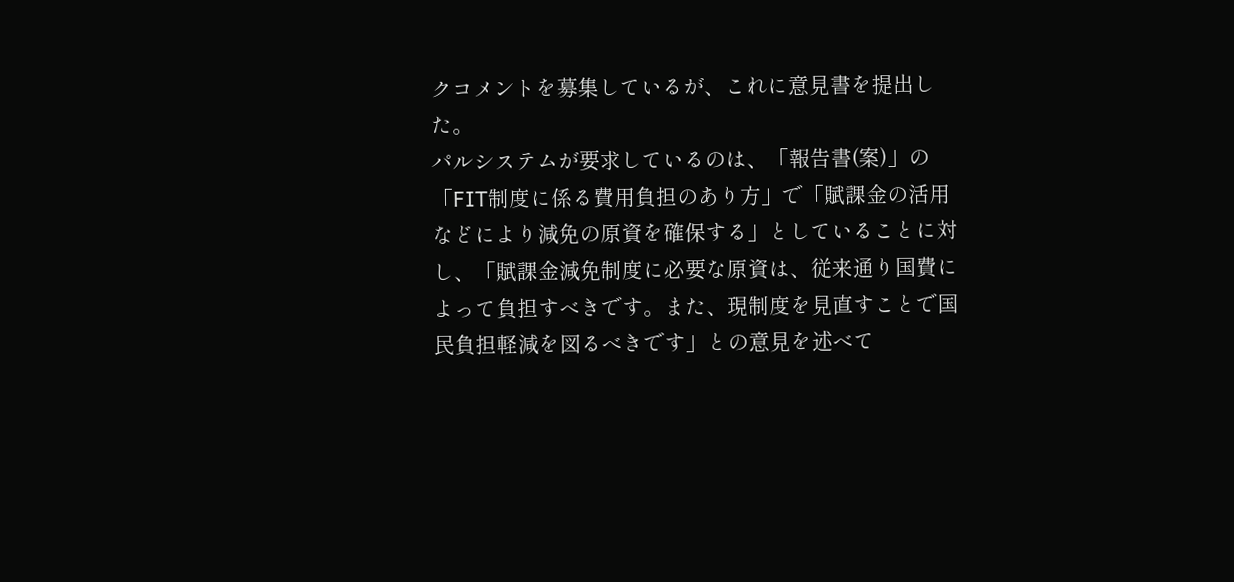クコメントを募集しているが、これに意見書を提出した。
パルシステムが要求しているのは、「報告書(案)」の「FIT制度に係る費用負担のあり方」で「賦課金の活用などにより減免の原資を確保する」としていることに対し、「賦課金減免制度に必要な原資は、従来通り国費によって負担すべきです。また、現制度を見直すことで国民負担軽減を図るべきです」との意見を述べて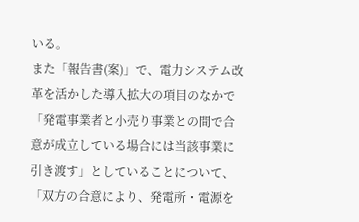いる。
また「報告書(案)」で、電力システム改革を活かした導入拡大の項目のなかで「発電事業者と小売り事業との間で合意が成立している場合には当該事業に引き渡す」としていることについて、「双方の合意により、発電所・電源を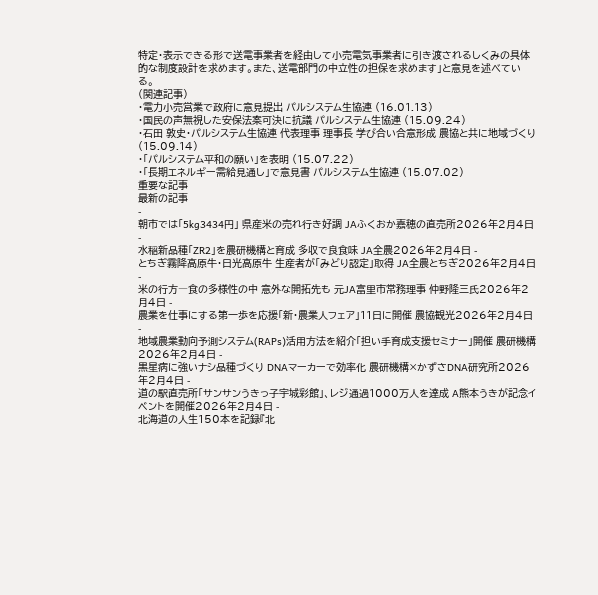特定・表示できる形で送電事業者を経由して小売電気事業者に引き渡されるしくみの具体的な制度設計を求めます。また、送電部門の中立性の担保を求めます」と意見を述べている。
(関連記事)
・電力小売営業で政府に意見提出 パルシステム生協連 (16.01.13)
・国民の声無視した安保法案可決に抗議 パルシステム生協連 (15.09.24)
・石田 敦史・パルシステム生協連 代表理事 理事長 学び合い合意形成 農協と共に地域づくり (15.09.14)
・「パルシステム平和の願い」を表明 (15.07.22)
・「長期エネルギー需給見通し」で意見書 パルシステム生協連 (15.07.02)
重要な記事
最新の記事
-
朝市では「5kg3434円」 県産米の売れ行き好調 JAふくおか嘉穂の直売所2026年2月4日 -
水稲新品種「ZR2」を農研機構と育成 多収で良食味 JA全農2026年2月4日 -
とちぎ霧降高原牛・日光高原牛 生産者が「みどり認定」取得 JA全農とちぎ2026年2月4日 -
米の行方―食の多様性の中 意外な開拓先も 元JA富里市常務理事 仲野隆三氏2026年2月4日 -
農業を仕事にする第一歩を応援「新・農業人フェア」11日に開催 農協観光2026年2月4日 -
地域農業動向予測システム(RAPs)活用方法を紹介「担い手育成支援セミナー」開催 農研機構2026年2月4日 -
黒星病に強いナシ品種づくり DNAマーカーで効率化 農研機構×かずさDNA研究所2026年2月4日 -
道の駅直売所「サンサンうきっ子宇城彩館」、レジ通過1000万人を達成 A熊本うきが記念イベントを開催2026年2月4日 -
北海道の人生150本を記録『北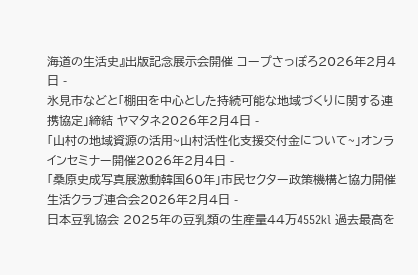海道の生活史』出版記念展示会開催 コープさっぽろ2026年2月4日 -
氷見市などと「棚田を中心とした持続可能な地域づくりに関する連携協定」締結 ヤマタネ2026年2月4日 -
「山村の地域資源の活用~山村活性化支援交付金について~」オンラインセミナー開催2026年2月4日 -
「桑原史成写真展激動韓国60年」市民セクター政策機構と協力開催 生活クラブ連合会2026年2月4日 -
日本豆乳協会 2025年の豆乳類の生産量44万4552kl 過去最高を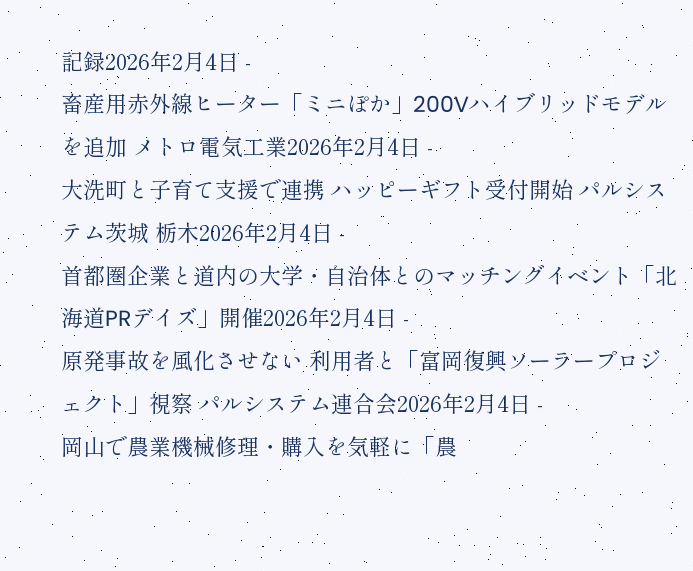記録2026年2月4日 -
畜産用赤外線ヒーター「ミニぽか」200Vハイブリッドモデルを追加 メトロ電気工業2026年2月4日 -
大洗町と子育て支援で連携 ハッピーギフト受付開始 パルシステム茨城 栃木2026年2月4日 -
首都圏企業と道内の大学・自治体とのマッチングイベント「北海道PRデイズ」開催2026年2月4日 -
原発事故を風化させない 利用者と「富岡復興ソーラープロジェクト」視察 パルシステム連合会2026年2月4日 -
岡山で農業機械修理・購入を気軽に「農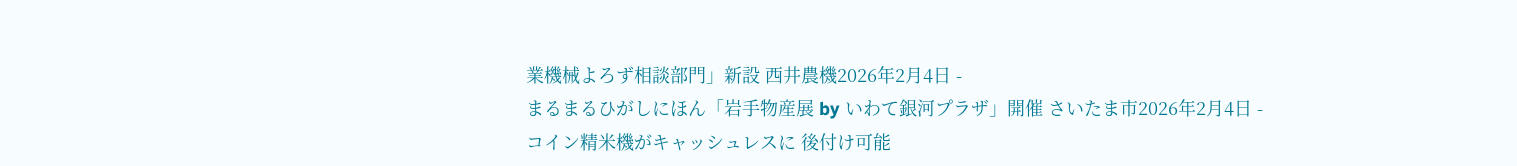業機械よろず相談部門」新設 西井農機2026年2月4日 -
まるまるひがしにほん「岩手物産展 by いわて銀河プラザ」開催 さいたま市2026年2月4日 -
コイン精米機がキャッシュレスに 後付け可能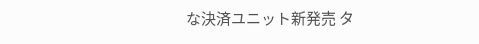な決済ユニット新発売 タ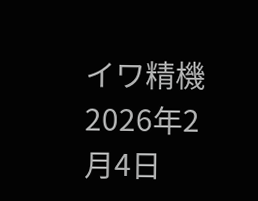イワ精機2026年2月4日